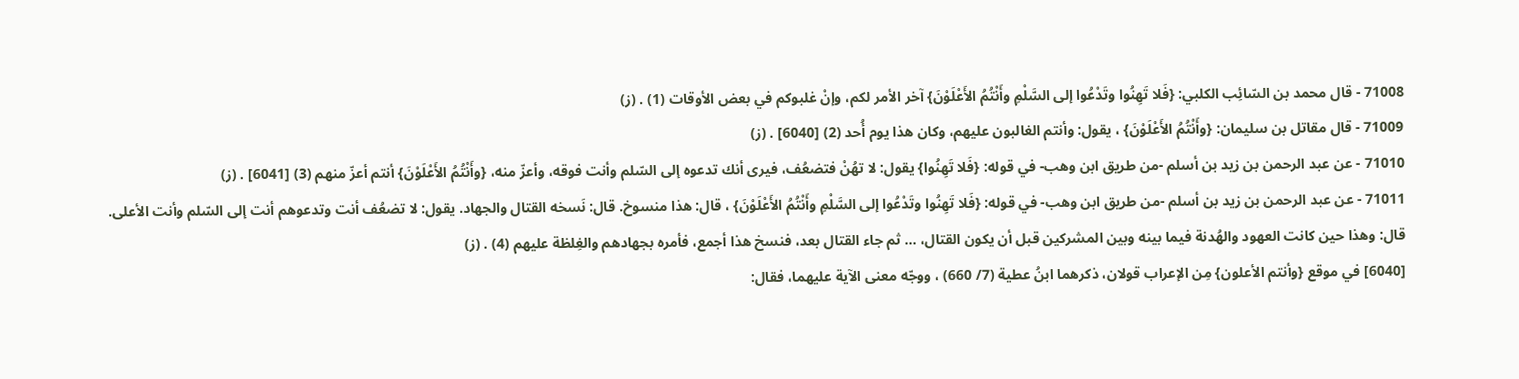71008 - قال محمد بن السّائِب الكلبي: {فَلا تَهِنُوا وتَدْعُوا إلى السَّلْمِ وأَنْتُمُ الأَعْلَوْنَ} آخر الأمر لكم، وإنْ غلبوكم في بعض الأوقات (1) . (ز)
71009 - قال مقاتل بن سليمان: {وأَنْتُمُ الأَعْلَوْنَ} ، يقول: وأنتم الغالبون عليهم، وكان هذا يوم أُحد (2) [6040] . (ز)
71010 - عن عبد الرحمن بن زيد بن أسلم -من طريق ابن وهب- في قوله: {فَلا تَهِنُوا} يقول: لا تهُنْ فتضعُف، فيرى أنك تدعوه إلى السّلم وأنت فوقه، وأعزّ منه، {وأَنْتُمُ الأَعْلَوْنَ} أنتم أعزّ منهم (3) [6041] . (ز)
71011 - عن عبد الرحمن بن زيد بن أسلم -من طريق ابن وهب- في قوله: {فَلا تَهِنُوا وتَدْعُوا إلى السَّلْمِ وأَنْتُمُ الأَعْلَوْنَ} ، قال: هذا منسوخ. قال: نَسخه القتال والجهاد. يقول: لا تضعُف أنت وتدعوهم أنت إلى السّلم وأنت الأعلى. قال: وهذا حين كانت العهود والهُدنة فيما بينه وبين المشركين قبل أن يكون القتال، ... ثم جاء القتال بعد، فنسخ هذا أجمع، فأمره بجهادهم والغِلظة عليهم (4) . (ز)
[6040] في موقع {وأنتم الأعلون} مِن الإعراب قولان، ذكرهما ابنُ عطية (7/ 660) ، ووجّه معنى الآية عليهما، فقال: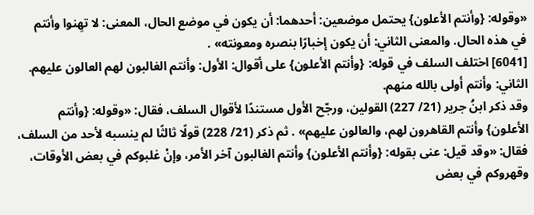«وقوله: {وأنتم الأعلون} يحتمل موضعين: أحدهما: أن يكون في موضع الحال، المعنى: لا تهِنوا وأنتم في هذه الحال. والمعنى الثاني: أن يكون إخبارًا بنصره ومعونته» .
[6041] اختلف السلف في قوله: {وأنتم الأعلون} على أقوال: الأول: وأنتم الغالبون لهم العالون عليهم. الثاني: وأنتم أولى بالله منهم.
وقد ذكر ابنُ جرير (21/ 227) القولين، ورجّح الأول مستندًا لأقوال السلف، فقال: «وقوله: {وأنتم الأعلون} وأنتم القاهرون لهم، والعالون عليهم» . ثم ذكر (21/ 228) قولًا ثالثًا لم ينسبه لأحد من السلف، فقال: «وقد قيل: عنى بقوله: {وأنتم الأعلون} وأنتم الغالبون آخر الأمر، وإنْ غلبوكم في بعض الأوقات، وقهروكم في بعض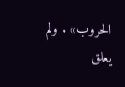الحروب» . ولم يعلق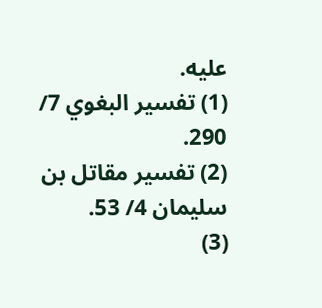عليه.
(1) تفسير البغوي 7/ 290.
(2) تفسير مقاتل بن سليمان 4/ 53.
(3)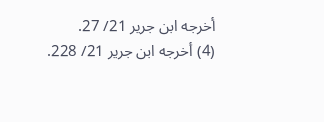أخرجه ابن جرير 21/ 27.
(4) أخرجه ابن جرير 21/ 228.